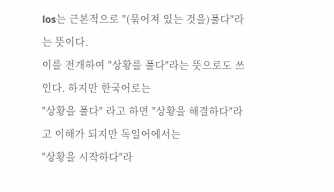los는 근본적으로 "(묶어져 있는 것을)풀다"라는 뜻이다.
이를 전개하여 "상황를 풀다"라는 뜻으로도 쓰인다. 하지만 한국어로는
"상황을 풀다" 라고 하면 "상황을 해결하다"라고 이해가 되지만 독일어에서는
"상황을 시작하다"라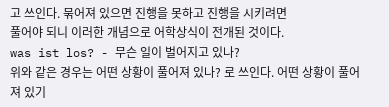고 쓰인다. 묶어져 있으면 진행을 못하고 진행을 시키려면
풀어야 되니 이러한 개념으로 어학상식이 전개된 것이다.
was ist los? - 무슨 일이 벌어지고 있나?
위와 같은 경우는 어떤 상황이 풀어져 있나? 로 쓰인다. 어떤 상황이 풀어져 있기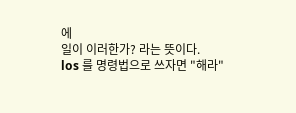에
일이 이러한가? 라는 뜻이다.
los 를 명령법으로 쓰자면 "해라"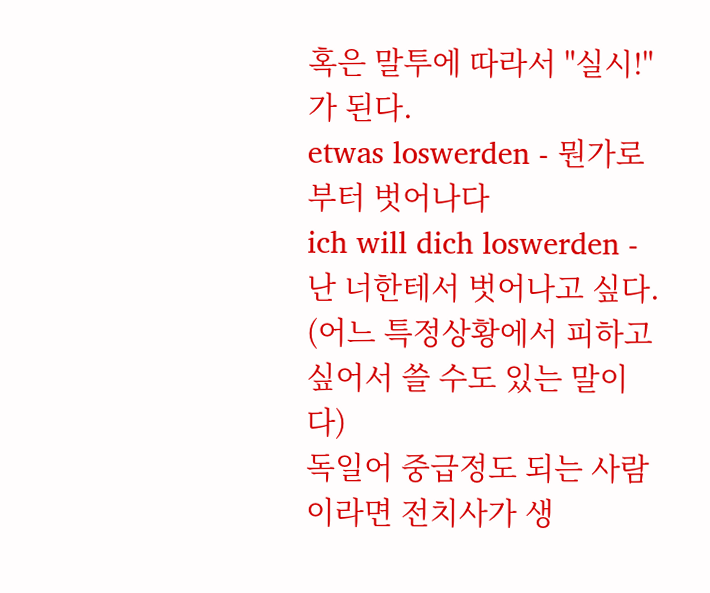혹은 말투에 따라서 "실시!"가 된다.
etwas loswerden - 뭔가로부터 벗어나다
ich will dich loswerden - 난 너한테서 벗어나고 싶다. (어느 특정상황에서 피하고 싶어서 쓸 수도 있는 말이다)
독일어 중급정도 되는 사람이라면 전치사가 생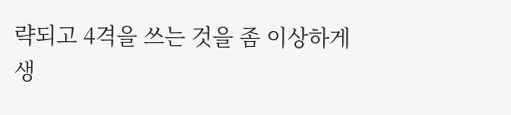략되고 4격을 쓰는 것을 좀 이상하게
생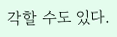각할 수도 있다.